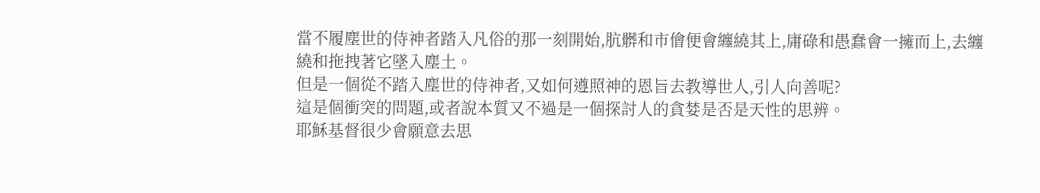當不履塵世的侍神者踏入凡俗的那一刻開始,肮髒和市儈便會纏繞其上,庸碌和愚蠢會一擁而上,去纏繞和拖拽著它墜入塵土。
但是一個從不踏入塵世的侍神者,又如何遵照神的恩旨去教導世人,引人向善呢?
這是個衝突的問題,或者說本質又不過是一個探討人的貪婪是否是天性的思辨。
耶穌基督很少會願意去思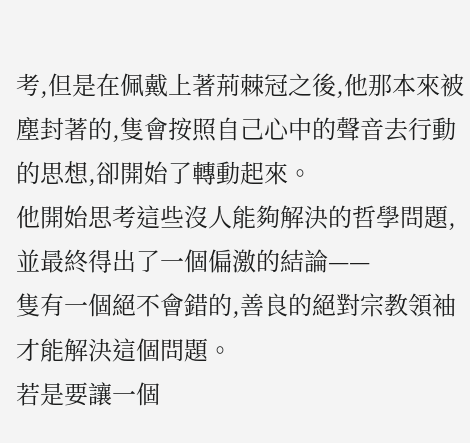考,但是在佩戴上著荊棘冠之後,他那本來被塵封著的,隻會按照自己心中的聲音去行動的思想,卻開始了轉動起來。
他開始思考這些沒人能夠解決的哲學問題,並最終得出了一個偏激的結論——
隻有一個絕不會錯的,善良的絕對宗教領袖才能解決這個問題。
若是要讓一個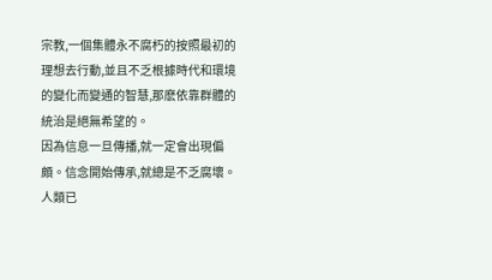宗教,一個集體永不腐朽的按照最初的理想去行動,並且不乏根據時代和環境的變化而變通的智慧,那麽依靠群體的統治是絕無希望的。
因為信息一旦傳播,就一定會出現偏頗。信念開始傳承,就總是不乏腐壞。
人類已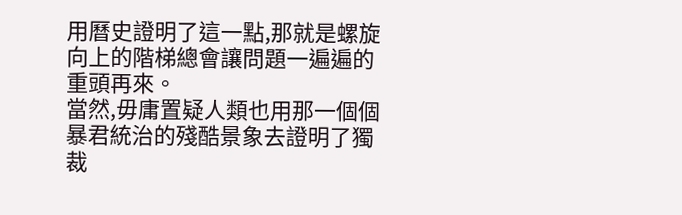用曆史證明了這一點,那就是螺旋向上的階梯總會讓問題一遍遍的重頭再來。
當然,毋庸置疑人類也用那一個個暴君統治的殘酷景象去證明了獨裁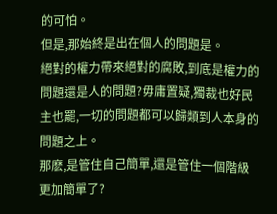的可怕。
但是,那始終是出在個人的問題是。
絕對的權力帶來絕對的腐敗,到底是權力的問題還是人的問題?毋庸置疑,獨裁也好民主也罷,一切的問題都可以歸類到人本身的問題之上。
那麽,是管住自己簡單,還是管住一個階級更加簡單了?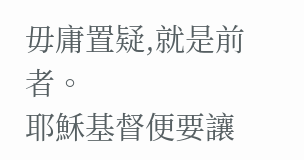毋庸置疑,就是前者。
耶穌基督便要讓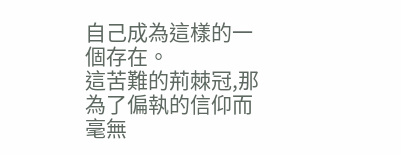自己成為這樣的一個存在。
這苦難的荊棘冠,那為了偏執的信仰而毫無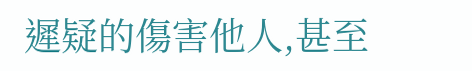遲疑的傷害他人,甚至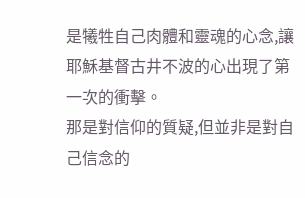是犧牲自己肉體和靈魂的心念,讓耶穌基督古井不波的心出現了第一次的衝擊。
那是對信仰的質疑,但並非是對自己信念的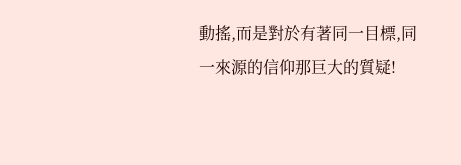動搖,而是對於有著同一目標,同一來源的信仰那巨大的質疑!